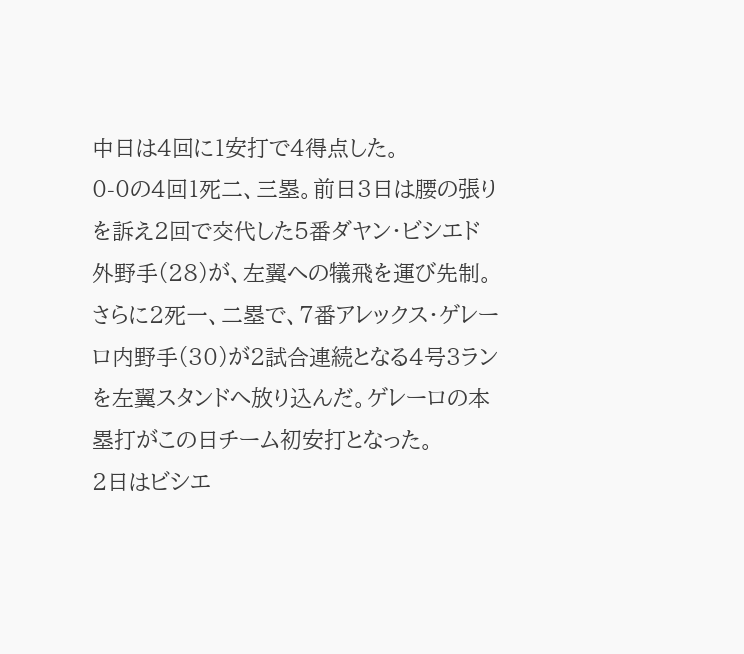中日は4回に1安打で4得点した。
0-0の4回1死二、三塁。前日3日は腰の張りを訴え2回で交代した5番ダヤン・ビシエド外野手(28)が、左翼への犠飛を運び先制。さらに2死一、二塁で、7番アレックス・ゲレーロ内野手(30)が2試合連続となる4号3ランを左翼スタンドへ放り込んだ。ゲレーロの本塁打がこの日チーム初安打となった。
2日はビシエ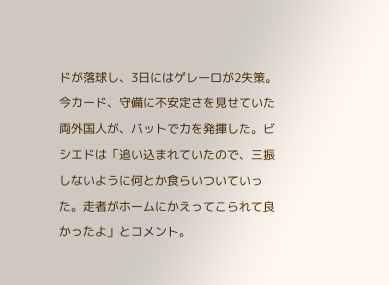ドが落球し、3日にはゲレーロが2失策。今カード、守備に不安定さを見せていた両外国人が、バットで力を発揮した。ビシエドは「追い込まれていたので、三振しないように何とか食らいついていった。走者がホームにかえってこられて良かったよ」とコメント。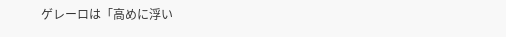ゲレーロは「高めに浮い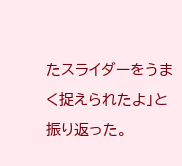たスライダーをうまく捉えられたよ」と振り返った。